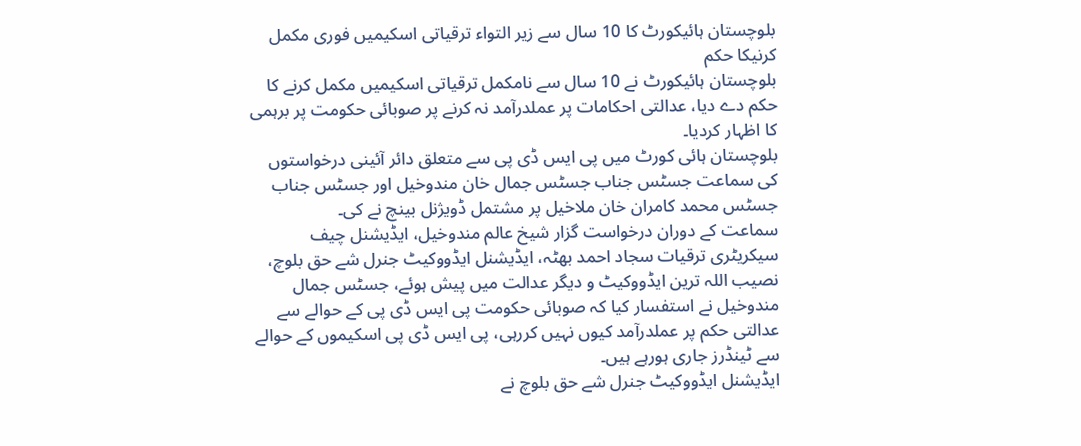بلوچستان ہائیکورٹ کا 10 سال سے زیر التواء ترقیاتی اسکیمیں فوری مکمل کرنیکا حکم
بلوچستان ہائیکورٹ نے 10 سال سے نامکمل ترقیاتی اسکیمیں مکمل کرنے کا حکم دے دیا، عدالتی احکامات پر عملدرآمد نہ کرنے پر صوبائی حکومت پر برہمی کا اظہار کردیا۔
بلوچستان ہائی کورٹ میں پی ایس ڈی پی سے متعلق دائر آئینی درخواستوں کی سماعت جسٹس جناب جسٹس جمال خان مندوخیل اور جسٹس جناب جسٹس محمد کامران خان ملاخیل پر مشتمل ڈویژنل بینچ نے کی۔
سماعت کے دوران درخواست گزار شیخ عالم مندوخیل، ایڈیشنل چیف سیکریٹری ترقیات سجاد احمد بھٹہ، ایڈیشنل ایڈووکیٹ جنرل شے حق بلوچ، نصیب اللہ ترین ایڈووکیٹ و دیگر عدالت میں پیش ہوئے، جسٹس جمال مندوخیل نے استفسار کیا کہ صوبائی حکومت پی ایس ڈی پی کے حوالے سے عدالتی حکم پر عملدرآمد کیوں نہیں کررہی، پی ایس ڈی پی اسکیموں کے حوالے سے ٹینڈرز جاری ہورہے ہیں۔
ایڈیشنل ایڈووکیٹ جنرل شے حق بلوچ نے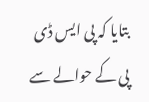بتایا کہ پی ایس ڈی پی کے حوالے سے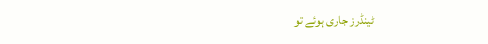ٹینڈرز جاری ہوئے تو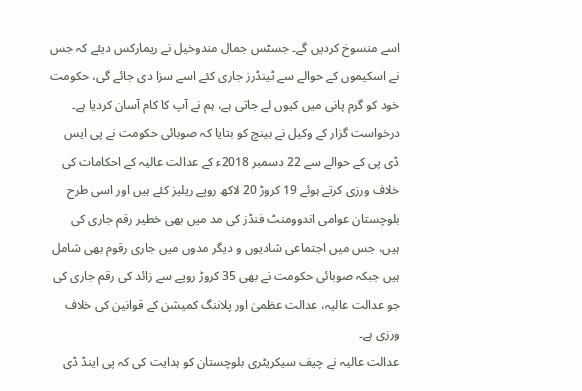اسے منسوخ کردیں گے۔ جسٹس جمال مندوخیل نے ریمارکس دیئے کہ جس نے اسکیموں کے حوالے سے ٹینڈرز جاری کئے اسے سزا دی جائے گی، حکومت خود کو گرم پانی میں کیوں لے جاتی ہے، ہم نے آپ کا کام آسان کردیا ہے۔
درخواست گزار کے وکیل نے بینچ کو بتایا کہ صوبائی حکومت نے پی ایس ڈی پی کے حوالے سے 22 دسمبر 2018ء کے عدالت عالیہ کے احکامات کی خلاف ورزی کرتے ہوئے 19 کروڑ 20 لاکھ روپے ریلیز کئے ہیں اور اسی طرح بلوچستان عوامی اندوومنٹ فنڈز کی مد میں بھی خطیر رقم جاری کی ہیں، جس میں اجتماعی شادیوں و دیگر مدوں میں جاری رقوم بھی شامل ہیں جبکہ صوبائی حکومت نے بھی 35 کروڑ روپے سے زائد کی رقم جاری کی جو عدالت عالیہ، عدالت عظمیٰ اور پلاننگ کمیشن کے قوانین کی خلاف ورزی ہے۔
عدالت عالیہ نے چیف سیکریٹری بلوچستان کو ہدایت کی کہ پی اینڈ ڈی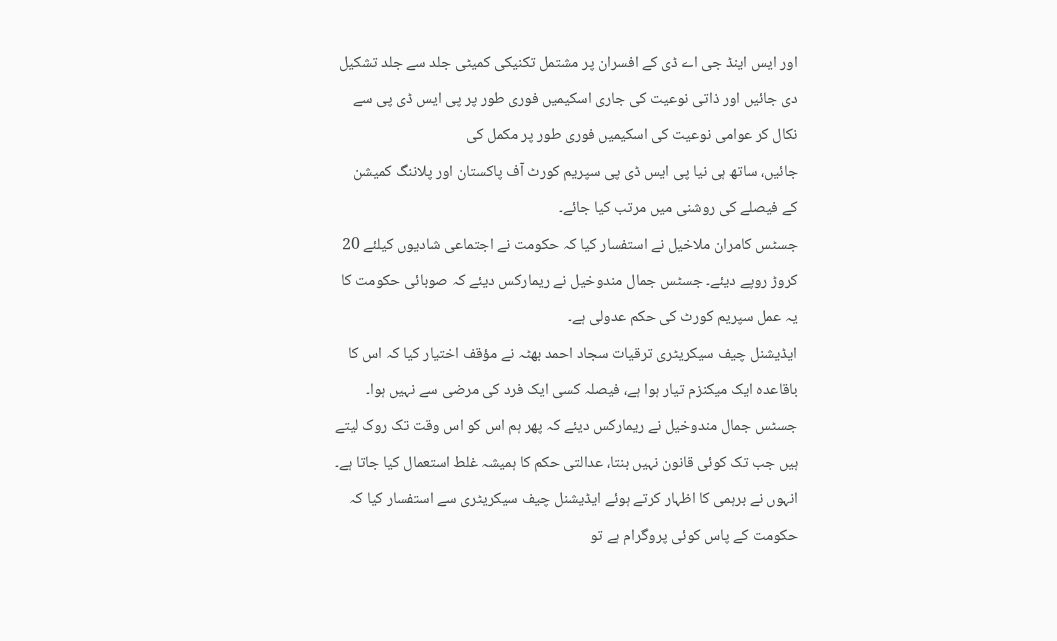اور ایس اینڈ جی اے ڈی کے افسران پر مشتمل تکنیکی کمیٹی جلد سے جلد تشکیل دی جائیں اور ذاتی نوعیت کی جاری اسکیمیں فوری طور پر پی ایس ڈی پی سے نکال کر عوامی نوعیت کی اسکیمیں فوری طور پر مکمل کی
جائیں، ساتھ ہی نیا پی ایس ڈی پی سپریم کورٹ آف پاکستان اور پلاننگ کمیشن کے فیصلے کی روشنی میں مرتب کیا جائے۔
جسٹس کامران ملاخیل نے استفسار کیا کہ حکومت نے اجتماعی شادیوں کیلئے 20 کروڑ روپے دیئے۔ جسٹس جمال مندوخیل نے ریمارکس دیئے کہ صوبائی حکومت کا یہ عمل سپریم کورٹ کی حکم عدولی ہے۔
ایڈیشنل چیف سیکریٹری ترقیات سجاد احمد بھٹہ نے مؤقف اختیار کیا کہ اس کا باقاعدہ ایک میکنزم تیار ہوا ہے، فیصلہ کسی ایک فرد کی مرضی سے نہیں ہوا۔ جسٹس جمال مندوخیل نے ریمارکس دیئے کہ پھر ہم اس کو اس وقت تک روک لیتے ہیں جب تک کوئی قانون نہیں بنتا، عدالتی حکم کا ہمیشہ غلط استعمال کیا جاتا ہے۔
انہوں نے برہمی کا اظہار کرتے ہوئے ایڈیشنل چیف سیکریٹری سے استفسار کیا کہ حکومت کے پاس کوئی پروگرام ہے تو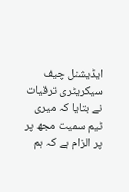ایڈیشنل چیف سیکریٹری ترقیات نے بتایا کہ میری ٹیم سمیت مجھ پر پر الزام ہے کہ ہم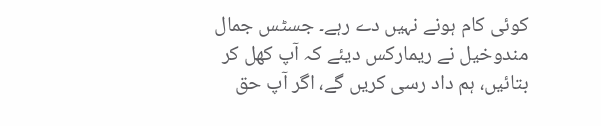کوئی کام ہونے نہیں دے رہے۔ جسٹس جمال مندوخیل نے ریمارکس دیئے کہ آپ کھل کر بتائیں، ہم داد رسی کریں گے، اگر آپ حق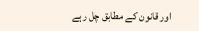اور قانون کے مطابق چل رہے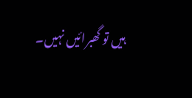ہیں تو گھبرائیں نہیں۔